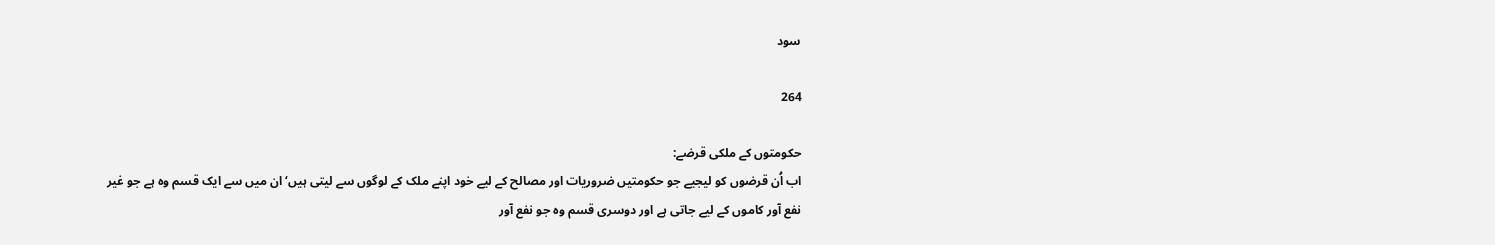سود

264

حکومتوں کے ملکی قرضے:
اب اُن قرضوں کو لیجیے جو حکومتیں ضروریات اور مصالح کے لیے خود اپنے ملک کے لوگوں سے لیتی ہیں‘ ان میں سے ایک قسم وہ ہے جو غیر نفع آور کاموں کے لیے جاتی ہے اور دوسری قسم وہ جو نفع آور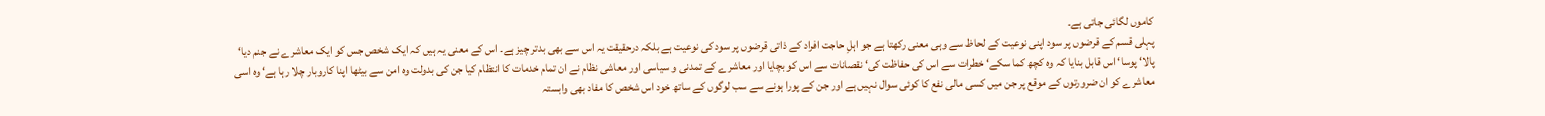کاموں لگائی جاتی ہے۔
پہلی قسم کے قرضوں پر سود اپنی نوعیت کے لحاظ سے وہی معنی رکھتا ہے جو اہلِ حاجت افراد کے ذاتی قرضوں پر سود کی نوعیت ہے بلکہ درحقیقت یہ اس سے بھی بدتر چیز ہے۔ اس کے معنی یہ ہیں کہ ایک شخص جس کو ایک معاشرے نے جنم دیا‘ پالا‘ پوسا‘ اس قابل بنایا کہ وہ کچھ کما سکے‘ خطرات سے اس کی حفاظت کی‘ نقصانات سے اس کو بچایا اور معاشرے کے تمدنی و سیاسی اور معاشی نظام نے ان تمام خدمات کا انتظام کیا جن کی بدولت وہ امن سے بیٹھا اپنا کاروبار چلا رہا ہے‘ وہ اسی معاشرے کو ان ضرورتوں کے موقع پر جن میں کسی مالی نفع کا کوئی سوال نہیں ہے اور جن کے پورا ہونے سے سب لوگوں کے ساتھ خود اس شخص کا مفاد بھی وابستہ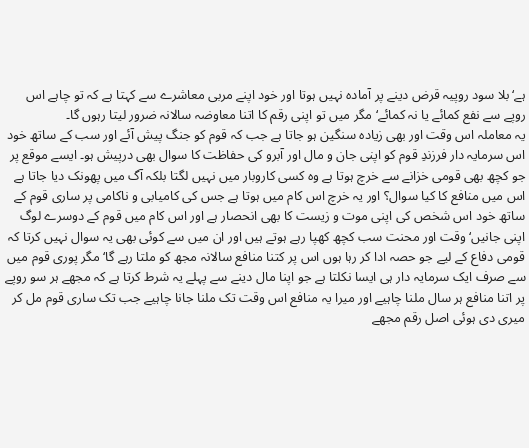ہے‘ بلا سود روپیہ قرض دینے پر آمادہ نہیں ہوتا اور خود اپنے مربی معاشرے سے کہتا ہے کہ تو چاہے اس روپے سے نفع کمائے یا نہ کمائے‘ مگر میں تو اپنی رقم کا اتنا معاوضہ سالانہ ضرور لیتا رہوں گا۔
یہ معاملہ اس وقت اور بھی زیادہ سنگین ہو جاتا ہے جب کہ قوم کو جنگ پیش آئے اور سب کے ساتھ خود اس سرمایہ دار فرزندِ قوم کو اپنی جان و مال اور آبرو کی حفاظت کا سوال بھی درپیش ہو۔ ایسے موقع پر جو کچھ بھی قومی خزانے سے خرچ ہوتا ہے وہ کسی کاروبار میں نہیں لگتا بلکہ آگ میں پھونک دیا جاتا ہے اس میں منافع کا کیا سوال؟ اور یہ خرچ اس کام میں ہوتا ہے جس کی کامیابی و ناکامی پر ساری قوم کے ساتھ خود اس شخص کی اپنی موت و زیست کا بھی انحصار ہے اور اس کام میں قوم کے دوسرے لوگ اپنی جانیں‘ وقت اور محنت سب کچھ کھپا رہے ہوتے ہیں اور ان میں سے کوئی بھی یہ سوال نہیں کرتا کہ قومی دفاع کے لیے جو حصہ ادا کر رہا ہوں اس پر کتنا منافع سالانہ مجھ کو ملتا رہے گا‘ مگر پوری قوم میں سے صرف ایک سرمایہ دار ہی ایسا نکلتا ہے جو اپنا مال دینے سے پہلے یہ شرط کرتا ہے کہ مجھے ہر سو روپے پر اتنا منافع ہر سال ملنا چاہیے اور میرا یہ منافع اس وقت تک ملنا جانا چاہیے جب تک ساری قوم مل کر میری دی ہوئی اصل رقم مجھے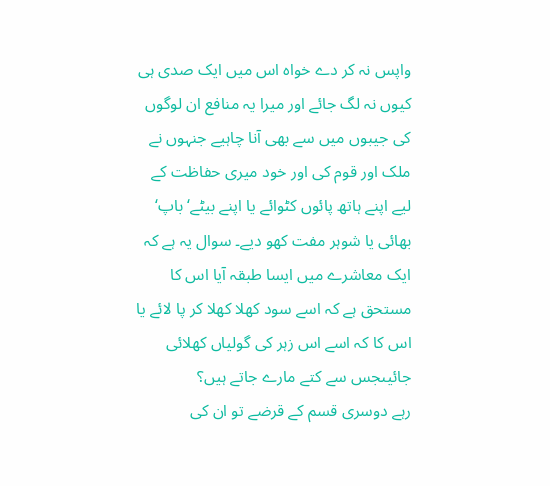واپس نہ کر دے خواہ اس میں ایک صدی ہی کیوں نہ لگ جائے اور میرا یہ منافع ان لوگوں کی جیبوں میں سے بھی آنا چاہیے جنہوں نے ملک اور قوم کی اور خود میری حفاظت کے لیے اپنے ہاتھ پائوں کٹوائے یا اپنے بیٹے‘ باپ‘ بھائی یا شوہر مفت کھو دیے۔ سوال یہ ہے کہ ایک معاشرے میں ایسا طبقہ آیا اس کا مستحق ہے کہ اسے سود کھلا کھلا کر پا لائے یا اس کا کہ اسے اس زہر کی گولیاں کھلائی جائیںجس سے کتے مارے جاتے ہیں؟
رہے دوسری قسم کے قرضے تو ان کی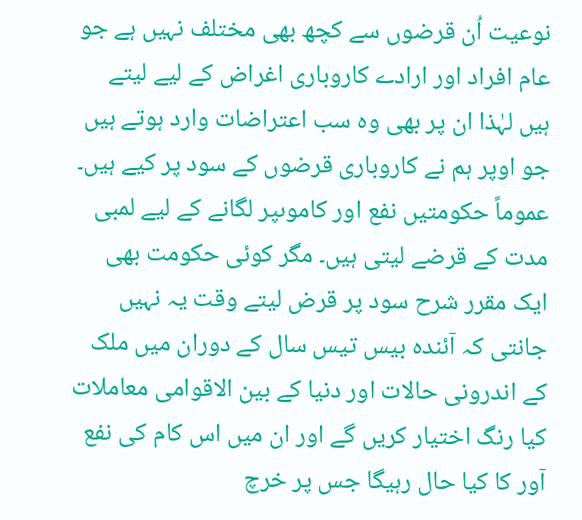نوعیت اُن قرضوں سے کچھ بھی مختلف نہیں ہے جو عام افراد اور ارادے کاروباری اغراض کے لیے لیتے ہیں لہٰذا ان پر بھی وہ سب اعتراضات وارد ہوتے ہیں جو اوپر ہم نے کاروباری قرضوں کے سود پر کیے ہیں۔ عموماً حکومتیں نفع اور کاموںپر لگانے کے لیے لمبی مدت کے قرضے لیتی ہیں۔ مگر کوئی حکومت بھی ایک مقرر شرح سود پر قرض لیتے وقت یہ نہیں جانتی کہ آئندہ بیس تیس سال کے دوران میں ملک کے اندرونی حالات اور دنیا کے بین الاقوامی معاملات کیا رنگ اختیار کریں گے اور ان میں اس کام کی نفع آور کا کیا حال رہیگا جس پر خرچ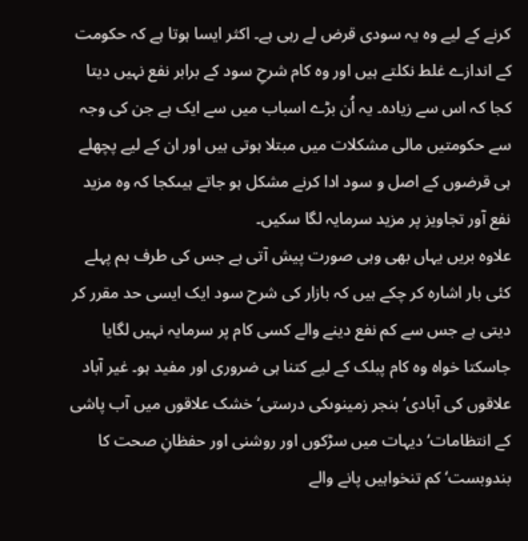کرنے کے لیے وہ یہ سودی قرض لے رہی ہے۔ اکثر ایسا ہوتا ہے کہ حکومت کے اندازے غلط نکلتے ہیں اور وہ کام شرحِ سود کے برابر نفع نہیں دیتا کجا کہ اس سے زیادہ۔ یہ اُن بڑے اسباب میں سے ایک ہے جن کی وجہ سے حکومتیں مالی مشکلات میں مبتلا ہوتی ہیں اور ان کے لیے پچھلے ہی قرضوں کے اصل و سود ادا کرنے مشکل ہو جاتے ہیںکجا کہ وہ مزید نفع آور تجاویز پر مزید سرمایہ لگا سکیں۔
علاوہ بریں یہاں بھی وہی صورت پیش آتی ہے جس کی طرف ہم پہلے کئی بار اشارہ کر چکے ہیں کہ بازار کی شرح سود ایک ایسی حد مقرر کر دیتی ہے جس سے کم نفع دینے والے کسی کام پر سرمایہ نہیں لگایا جاسکتا خواہ وہ کام پبلک کے لیے کتنا ہی ضروری اور مفید ہو۔ غیر آباد علاقوں کی آبادی‘ بنجر زمینوںکی درستی‘ خشک علاقوں میں آب پاشی کے انتظامات‘ دیہات میں سڑکوں اور روشنی اور حفظانِ صحت کا بندوبست‘ کم تنخواہیں پانے والے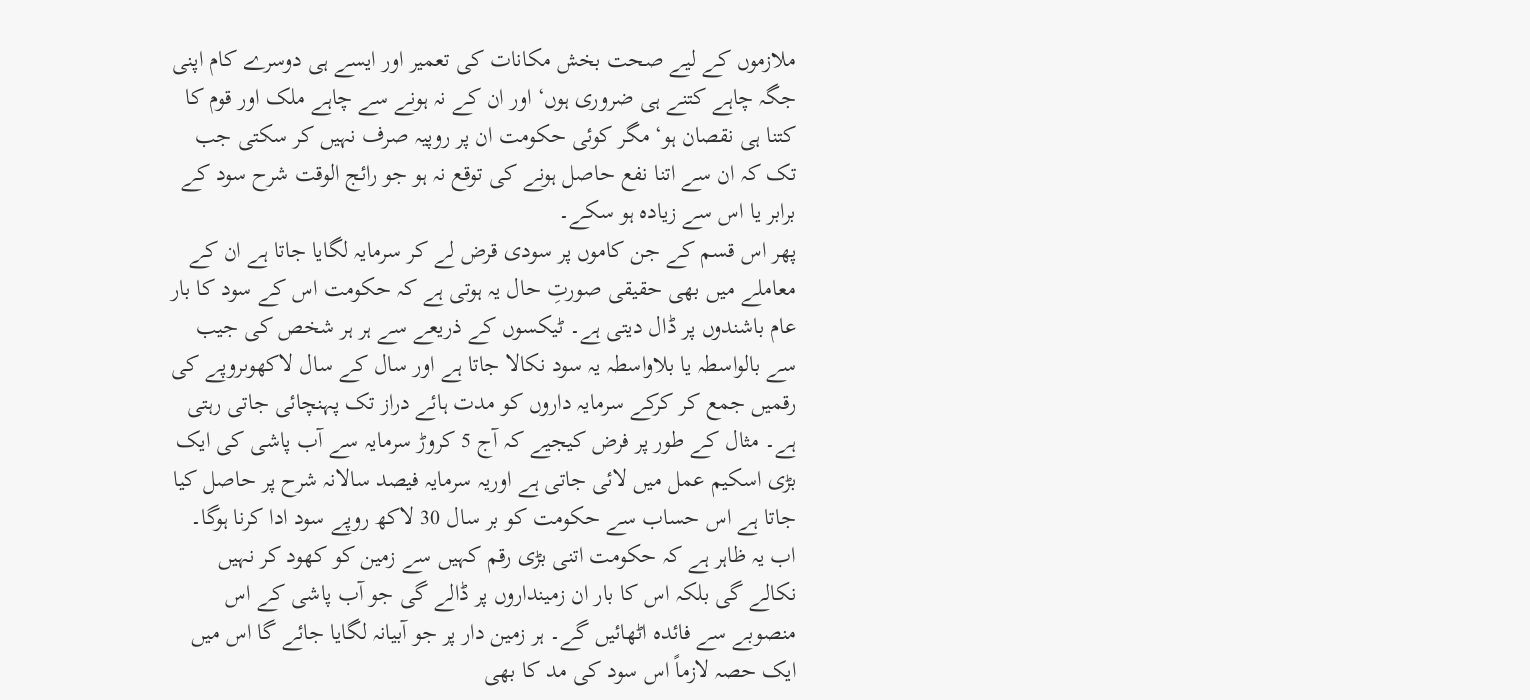ملازموں کے لیے صحت بخش مکانات کی تعمیر اور ایسے ہی دوسرے کام اپنی جگہ چاہے کتنے ہی ضروری ہوں‘ اور ان کے نہ ہونے سے چاہے ملک اور قوم کا کتنا ہی نقصان ہو‘ مگر کوئی حکومت ان پر روپیہ صرف نہیں کر سکتی جب تک کہ ان سے اتنا نفع حاصل ہونے کی توقع نہ ہو جو رائج الوقت شرح سود کے برابر یا اس سے زیادہ ہو سکے۔
پھر اس قسم کے جن کاموں پر سودی قرض لے کر سرمایہ لگایا جاتا ہے ان کے معاملے میں بھی حقیقی صورتِ حال یہ ہوتی ہے کہ حکومت اس کے سود کا بار عام باشندوں پر ڈال دیتی ہے۔ ٹیکسوں کے ذریعے سے ہر ہر شخص کی جیب سے بالواسطہ یا بلاواسطہ یہ سود نکالا جاتا ہے اور سال کے سال لاکھوںروپے کی رقمیں جمع کر کرکے سرمایہ داروں کو مدت ہائے دراز تک پہنچائی جاتی رہتی ہے۔ مثال کے طور پر فرض کیجیے کہ آج 5 کروڑ سرمایہ سے آب پاشی کی ایک بڑی اسکیم عمل میں لائی جاتی ہے اوریہ سرمایہ فیصد سالانہ شرح پر حاصل کیا جاتا ہے اس حساب سے حکومت کو بر سال 30 لاکھ روپے سود ادا کرنا ہوگا۔ اب یہ ظاہر ہے کہ حکومت اتنی بڑی رقم کہیں سے زمین کو کھود کر نہیں نکالے گی بلکہ اس کا بار ان زمینداروں پر ڈالے گی جو آب پاشی کے اس منصوبے سے فائدہ اٹھائیں گے۔ ہر زمین دار پر جو آبیانہ لگایا جائے گا اس میں ایک حصہ لازماً اس سود کی مد کا بھی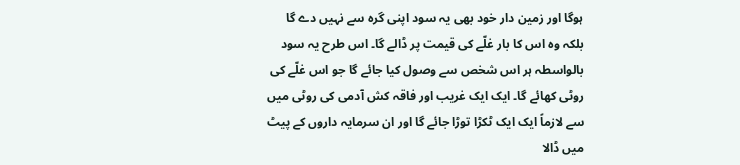ہوگا اور زمین دار خود بھی یہ سود اپنی گرہ سے نہیں دے گا بلکہ وہ اس کا بار غلّے کی قیمت پر ڈالے گا۔ اس طرح یہ سود بالواسطہ ہر اس شخص سے وصول کیا جائے گا جو اس غلّے کی روٹی کھائے گا۔ ایک ایک غریب اور فاقہ کش آدمی کی روٹی میں سے لازماً ایک ایک ٹکڑا توڑا جائے گا اور ان سرمایہ داروں کے پیٹ میں ڈالا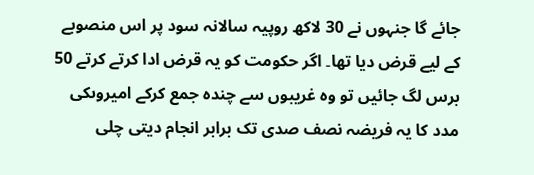جائے گا جنہوں نے 30 لاکھ روپیہ سالانہ سود پر اس منصوبے کے لیے قرض دیا تھا۔ اگر حکومت کو یہ قرض ادا کرتے کرتے 50 برس لگ جائیں تو وہ غریبوں سے چندہ جمع کرکے امیروںکی مدد کا یہ فریضہ نصف صدی تک برابر انجام دیتی چلی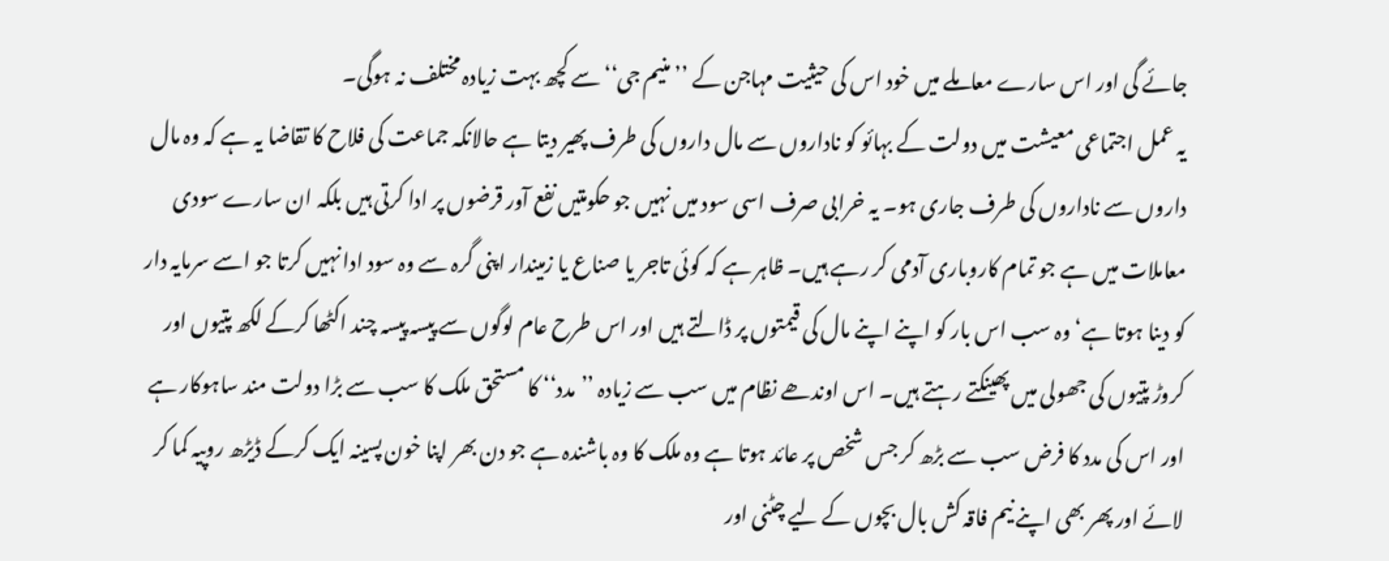جائے گی اور اس سارے معاملے میں خود اس کی حیثیت مہاجن کے ’’منیم جی‘‘ سے کچھ بہت زیادہ مختلف نہ ہوگی۔
یہ عمل اجتماعی معیشت میں دولت کے بہائو کو ناداروں سے مال داروں کی طرف پھیر دیتا ہے حالانکہ جماعت کی فلاح کا تقاضا یہ ہے کہ وہ مال داروں سے ناداروں کی طرف جاری ہو۔ یہ خرابی صرف اسی سود میں نہیں جو حکومتیں نفع آور قرضوں پر ادا کرتی ہیں بلکہ ان سارے سودی معاملات میں ہے جو تمام کاروباری آدمی کر رہے ہیں۔ ظاہر ہے کہ کوئی تاجر یا صناع یا زمیندار اپنی گرہ سے وہ سود ادا نہیں کرتا جو اسے سرمایہ دار کو دینا ہوتا ہے‘ وہ سب اس بار کو اپنے اپنے مال کی قیمتوں پر ڈالتے ہیں اور اس طرح عام لوگوں سے پیسہ پیسہ چند اکٹھا کرکے لکھ پتیوں اور کروڑ پتیوں کی جھولی میں پھینکتے رہتے ہیں۔ اس اوندھے نظام میں سب سے زیادہ ’’مدد‘‘ کا مستحق ملک کا سب سے بڑا دولت مند ساہوکار ہے اور اس کی مدد کا فرض سب سے بڑھ کر جس شخص پر عائد ہوتا ہے وہ ملک کا وہ باشندہ ہے جو دن بھر اپنا خون پسینہ ایک کرکے ڈیڑھ روپیہ کما کر لائے اور پھر بھی اپنے نیم فاقہ کش بال بچوں کے لیے چٹنی اور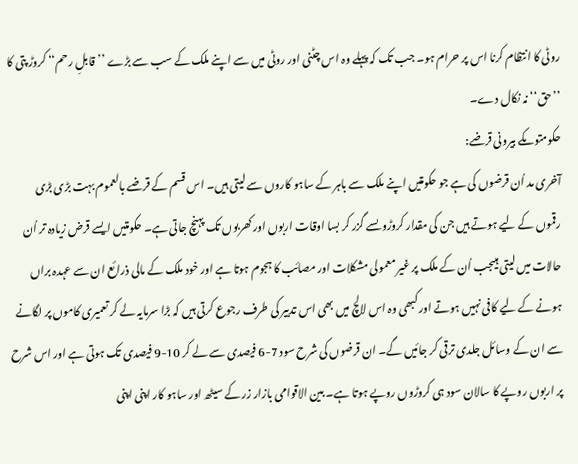روٹی کا انتظام کرنا اس پر حرام ہو۔ جب تک کہ پہلے وہ اس چٹنی اور روٹی میں سے اپنے ملک کے سب سے بڑے ’’قابلِ رحم‘‘ کروڑ پتی کا ’’حق‘‘ نہ نکال دے۔
حکومتوںکے بیرونی قرضے:
آخری مد اُن قرضوں کی ہے جو حکومتیں اپنے ملک سے باہر کے ساہو کاروں سے لیتی ہیں۔ اس قسم کے قرضے بالعموم بہت بڑی بڑی رقموں کے لیے ہوتے ہیں جن کی مقدار کروڑوںسے گزر کر بسا اوقات اربوں اور کھربوں تک پہنچ جاتی ہے۔ حکومتیں ایسے قرض زیادہ تر اُن حالات میں لیتی ہیںجب اُن کے ملک پر غیر معمولی مشکلات اور مصائب کا ہجوم ہوتا ہے اور خود ملک کے مالی ذرائع ان سے عہدہ براں ہونے کے لیے کافی نہیں ہوتے اور کبھی وہ اس لالچ میں بھی اس تدبیر کی طرف رجوع کرتی ہیں کہ بڑا سرمایہ لے کر تعمیری کاموں پر لگانے سے ان کے وسائل جلدی ترقی کر جائیں گے۔ ان قرضوں کی شرح سود 7-6 فیصدی سے لے کر 10-9 فیصدی تک ہوتی ہے اور اس شرح پر اربوں روپے کا سالان سود ہی کروڑوں روپے ہوتا ہے۔ بین الاقوامی بازار زر کے سیٹھ اور ساہو کار اپنی اپنی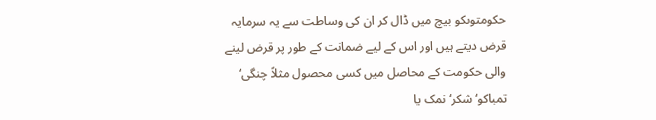حکومتوںکو بیچ میں ڈال کر ان کی وساطت سے یہ سرمایہ قرض دیتے ہیں اور اس کے لیے ضمانت کے طور پر قرض لینے والی حکومت کے محاصل میں کسی محصول مثلاً چنگی‘ تمباکو‘ شکر‘ نمک یا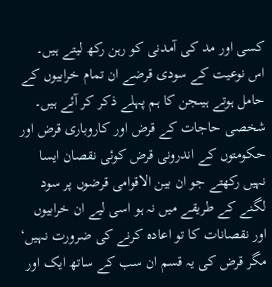کسی اور مد کی آمدنی کو رہن رکھ لیتے ہیں۔
اس نوعیت کے سودی قرضے ان تمام خرابیوں کے حامل ہوتے ہیںجن کا ہم پہلے ذکر کر آئے ہیں۔ شخصی حاجات کے قرض اور کاروباری قرض اور حکومتوں کے اندرونی قرض کوئی نقصان ایسا نہیں رکھتے جو ان بین الاقوامی قرضوں پر سود لگنے کے طریقے میں نہ ہو اسی لیے ان خرابیوں اور نقصانات کا تو اعادہ کرنے کی ضرورت نہیں‘ مگر قرض کی یہ قسم ان سب کے ساتھ ایک اور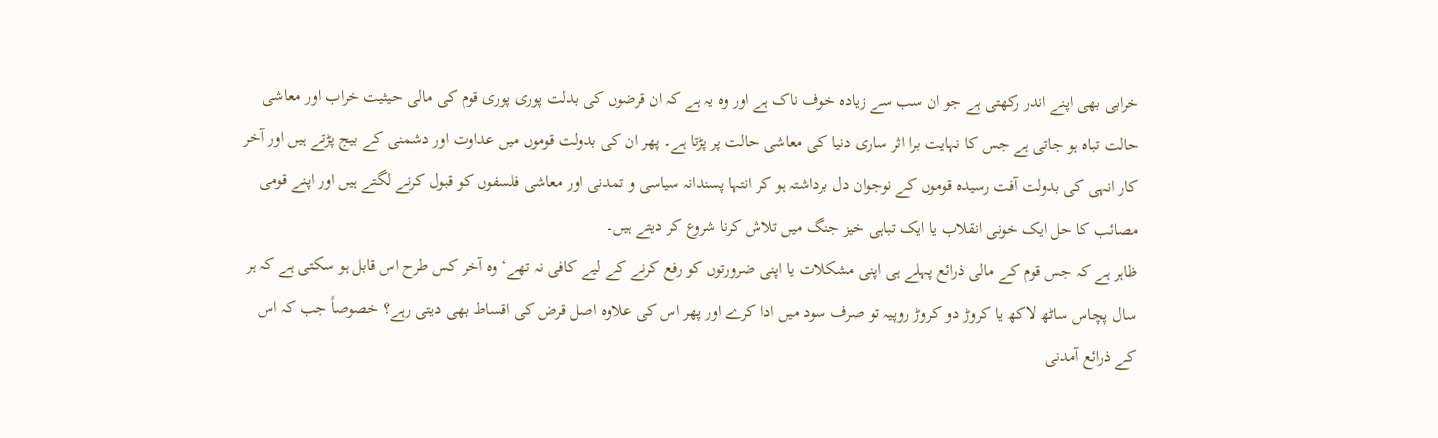خرابی بھی اپنے اندر رکھتی ہے جو ان سب سے زیادہ خوف ناک ہے اور وہ یہ ہے کہ ان قرضوں کی بدلت پوری پوری قوم کی مالی حیثیت خراب اور معاشی حالت تباہ ہو جاتی ہے جس کا نہایت برا اثر ساری دنیا کی معاشی حالت پر پڑتا ہے۔ پھر ان کی بدولت قوموں میں عداوت اور دشمنی کے بیج پڑتے ہیں اور آخر کار انہی کی بدولت آفت رسیدہ قوموں کے نوجوان دل برداشتہ ہو کر انتہا پسندانہ سیاسی و تمدنی اور معاشی فلسفوں کو قبول کرنے لگتے ہیں اور اپنے قومی مصائب کا حل ایک خونی انقلاب یا ایک تباہی خیز جنگ میں تلاش کرنا شروع کر دیتے ہیں۔
ظاہر ہے کہ جس قوم کے مالی ذرائع پہلے ہی اپنی مشکلات یا اپنی ضرورتوں کو رفع کرنے کے لیے کافی نہ تھے‘ وہ آخر کس طرح اس قابل ہو سکتی ہے کہ ہر سال پچاس ساٹھ لاکھ یا کروڑ دو کروڑ روپیہ تو صرف سود میں ادا کرے اور پھر اس کی علاوہ اصل قرض کی اقساط بھی دیتی رہے؟ خصوصاً جب کہ اس کے ذرائع آمدنی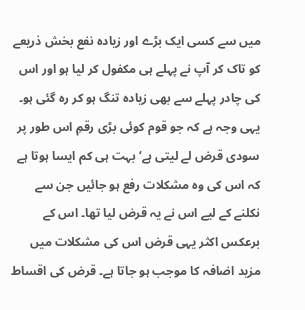میں سے کسی ایک بڑے اور زیادہ نفع بخش ذریعے کو تاک کر آپ نے پہلے ہی مکفول کر لیا ہو اور اس کی چادر پہلے سے بھی زیادہ تنگ ہو کر رہ گئی ہو۔ یہی وجہ ہے کہ جو قوم کوئی بڑی رقمِ اس طور پر سودی قرض لے لیتی ہے‘ بہت ہی کم ایسا ہوتا ہے کہ اس کی وہ مشکلات رفع ہو جائیں جن سے نکلنے کے لیے اس نے یہ قرض لیا تھا۔ اس کے برعکس اکثر یہی قرض اس کی مشکلات میں مزید اضافہ کا موجب ہو جاتا ہے۔ قرض کی اقساط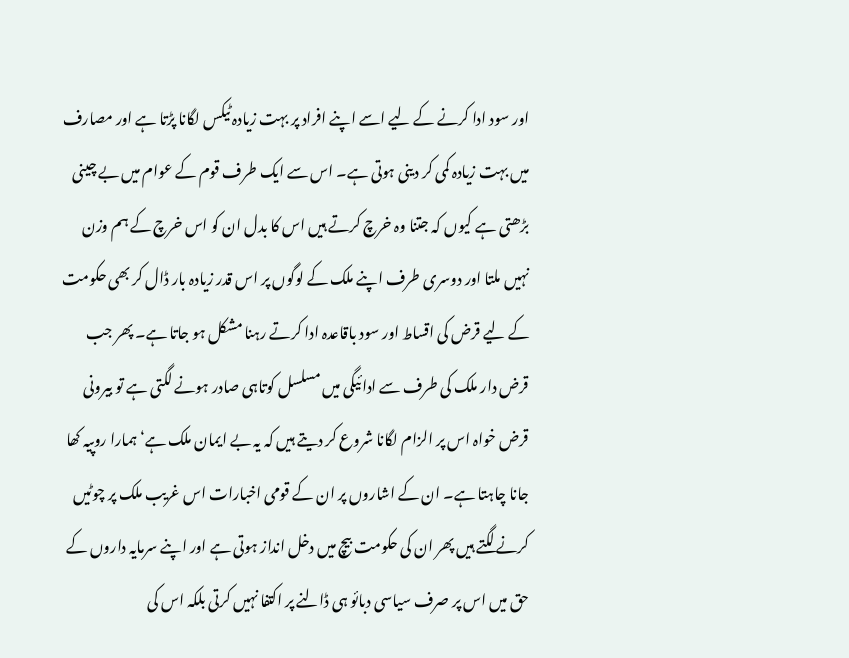اور سود ادا کرنے کے لیے اسے اپنے افراد پر بہت زیادہ ٹیکس لگانا پڑتا ہے اور مصارف میں بہت زیادہ کمی کر دینی ہوتی ہے۔ اس سے ایک طرف قوم کے عوام میں بے چینی بڑھتی ہے کیوں کہ جتنا وہ خرچ کرتے ہیں اس کا بدل ان کو اس خرچ کے ہم وزن نہیں ملتا اور دوسری طرف اپنے ملک کے لوگوں پر اس قدر زیادہ بار ڈال کر بھی حکومت کے لیے قرض کی اقساط اور سود باقاعدہ ادا کرتے رہنا مشکل ہو جاتا ہے۔ پھر جب قرض دار ملک کی طرف سے ادائیگی میں مسلسل کوتاہی صادر ہونے لگتی ہے تو بیرونی قرض خواہ اس پر الزام لگانا شروع کر دیتے ہیں کہ یہ بے ایمان ملک ہے‘ ہمارا روپیہ کھا جانا چاہتا ہے۔ ان کے اشاروں پر ان کے قومی اخبارات اس غریب ملک پر چوٹیں کرنے لگتے ہیں پھر ان کی حکومت بیچ میں دخل انداز ہوتی ہے اور اپنے سرمایہ داروں کے حق میں اس پر صرف سیاسی دبائو ہی ڈالنے پر اکتفا نہیں کرتی بلکہ اس کی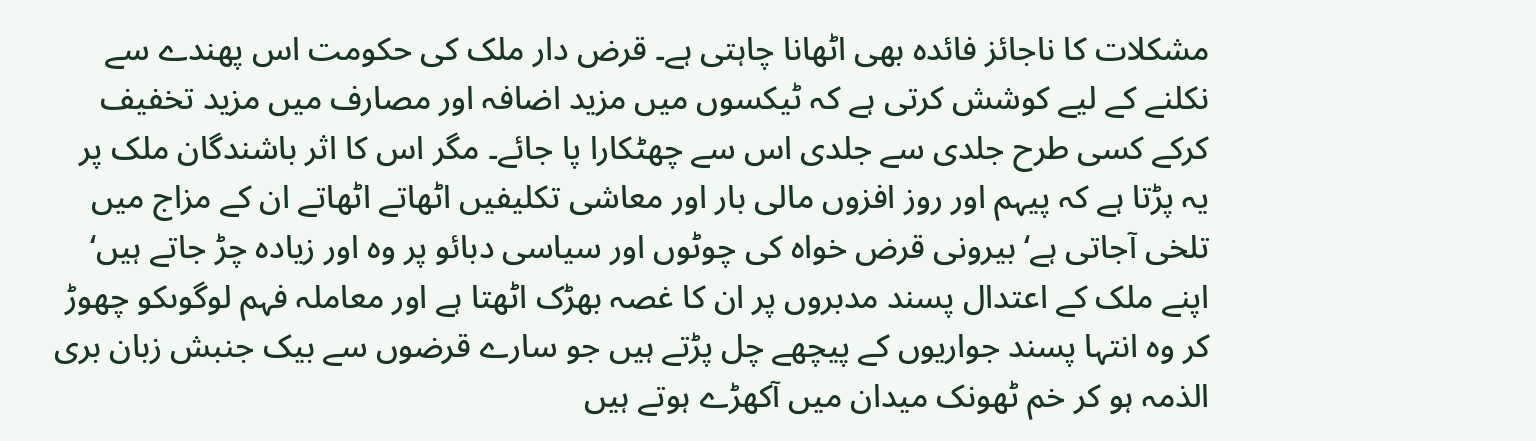مشکلات کا ناجائز فائدہ بھی اٹھانا چاہتی ہے۔ قرض دار ملک کی حکومت اس پھندے سے نکلنے کے لیے کوشش کرتی ہے کہ ٹیکسوں میں مزید اضافہ اور مصارف میں مزید تخفیف کرکے کسی طرح جلدی سے جلدی اس سے چھٹکارا پا جائے۔ مگر اس کا اثر باشندگان ملک پر یہ پڑتا ہے کہ پیہم اور روز افزوں مالی بار اور معاشی تکلیفیں اٹھاتے اٹھاتے ان کے مزاج میں تلخی آجاتی ہے‘ بیرونی قرض خواہ کی چوٹوں اور سیاسی دبائو پر وہ اور زیادہ چڑ جاتے ہیں‘ اپنے ملک کے اعتدال پسند مدبروں پر ان کا غصہ بھڑک اٹھتا ہے اور معاملہ فہم لوگوںکو چھوڑ کر وہ انتہا پسند جواریوں کے پیچھے چل پڑتے ہیں جو سارے قرضوں سے بیک جنبش زبان بری الذمہ ہو کر خم ٹھونک میدان میں آکھڑے ہوتے ہیں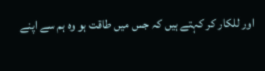اور للکار کر کہتے ہیں کہ جس میں طاقت ہو وہ ہم سے اپنے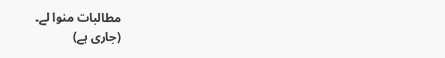مطالبات منوا لے۔
(جاری ہے)